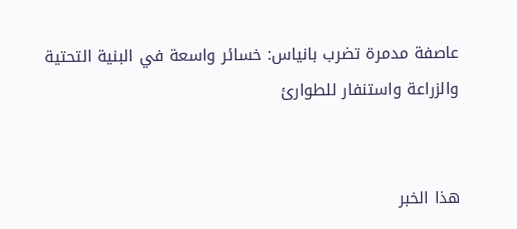عاصفة مدمرة تضرب بانياس: خسائر واسعة في البنية التحتية والزراعة واستنفار للطوارئ


هذا الخبر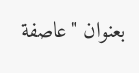بعنوان "عاصفة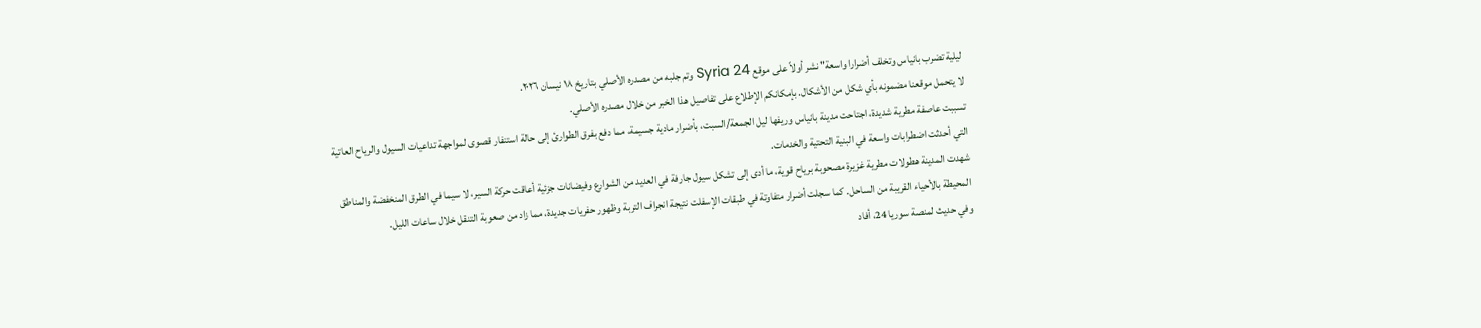ليلية تضرب بانياس وتخلف أضرارا واسعة" نشر أولاً على موقع Syria 24 وتم جلبه من مصدره الأصلي بتاريخ ١٨ نيسان ٢٠٢٦.
لا يتحمل موقعنا مضمونه بأي شكل من الأشكال. بإمكانكم الإطلاع على تفاصيل هذا الخبر من خلال مصدره الأصلي.
تسببت عاصفة مطرية شديدة، اجتاحت مدينة بانياس وريفها ليل الجمعة/السبت، بأضرار مادية جسيمة، مما دفع بفرق الطوارئ إلى حالة استنفار قصوى لمواجهة تداعيات السيول والرياح العاتية التي أحدثت اضطرابات واسعة في البنية التحتية والخدمات.
شهدت المدينة هطولات مطرية غزيرة مصحوبة برياح قوية، ما أدى إلى تشكل سيول جارفة في العديد من الشوارع وفيضانات جزئية أعاقت حركة السير، لا سيما في الطرق المنخفضة والمناطق المحيطة بالأحياء القريبة من الساحل. كما سجلت أضرار متفاوتة في طبقات الإسفلت نتيجة انجراف التربة وظهور حفريات جديدة، مما زاد من صعوبة التنقل خلال ساعات الليل.
وفي حديث لمنصة سوريا 24، أفاد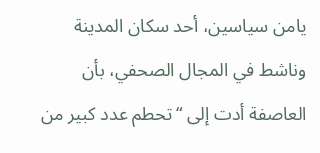يامن سياسين، أحد سكان المدينة وناشط في المجال الصحفي، بأن العاصفة أدت إلى “تحطم عدد كبير من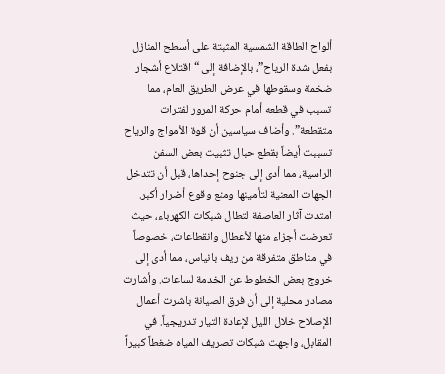ألواح الطاقة الشمسية المثبتة على أسطح المنازل بفعل شدة الرياح”، بالإضافة إلى “اقتلاع أشجار ضخمة وسقوطها في عرض الطريق العام، مما تسبب في قطعه أمام حركة المرور لفترات متقطعة”. وأضاف سياسين أن قوة الأمواج والرياح تسببت أيضاً بقطع حبال تثبيت بعض السفن الراسية، مما أدى إلى جنوح إحداها، قبل أن تتدخل الجهات المعنية لتأمينها ومنع وقوع أضرار أكبر.
امتدت آثار العاصفة لتطال شبكات الكهرباء، حيث تعرضت أجزاء منها لأعطال وانقطاعات، خصوصاً في مناطق متفرقة من ريف بانياس، مما أدى إلى خروج بعض الخطوط عن الخدمة لساعات. وأشارت مصادر محلية إلى أن فرق الصيانة باشرت أعمال الإصلاح خلال الليل لإعادة التيار تدريجياً. في المقابل، واجهت شبكات تصريف المياه ضغطاً كبيراً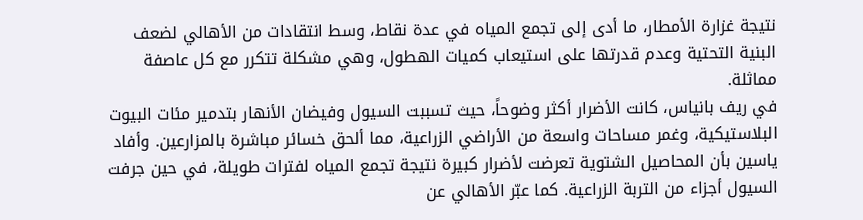نتيجة غزارة الأمطار، ما أدى إلى تجمع المياه في عدة نقاط، وسط انتقادات من الأهالي لضعف البنية التحتية وعدم قدرتها على استيعاب كميات الهطول، وهي مشكلة تتكرر مع كل عاصفة مماثلة.
في ريف بانياس، كانت الأضرار أكثر وضوحاً، حيث تسببت السيول وفيضان الأنهار بتدمير مئات البيوت البلاستيكية، وغمر مساحات واسعة من الأراضي الزراعية، مما ألحق خسائر مباشرة بالمزارعين. وأفاد ياسين بأن المحاصيل الشتوية تعرضت لأضرار كبيرة نتيجة تجمع المياه لفترات طويلة، في حين جرفت السيول أجزاء من التربة الزراعية. كما عبّر الأهالي عن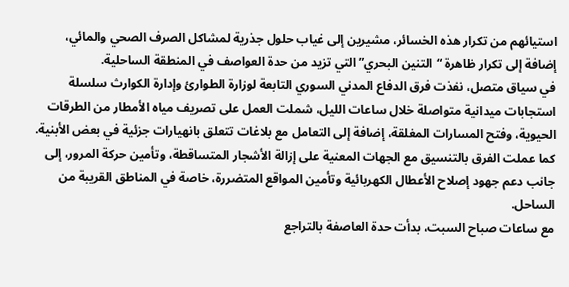استيائهم من تكرار هذه الخسائر، مشيرين إلى غياب حلول جذرية لمشاكل الصرف الصحي والمائي، إضافة إلى تكرار ظاهرة “التنين البحري” التي تزيد من حدة العواصف في المنطقة الساحلية.
في سياق متصل، نفذت فرق الدفاع المدني السوري التابعة لوزارة الطوارئ وإدارة الكوارث سلسلة استجابات ميدانية متواصلة خلال ساعات الليل، شملت العمل على تصريف مياه الأمطار من الطرقات الحيوية، وفتح المسارات المغلقة، إضافة إلى التعامل مع بلاغات تتعلق بانهيارات جزئية في بعض الأبنية. كما عملت الفرق بالتنسيق مع الجهات المعنية على إزالة الأشجار المتساقطة، وتأمين حركة المرور، إلى جانب دعم جهود إصلاح الأعطال الكهربائية وتأمين المواقع المتضررة، خاصة في المناطق القريبة من الساحل.
مع ساعات صباح السبت، بدأت حدة العاصفة بالتراجع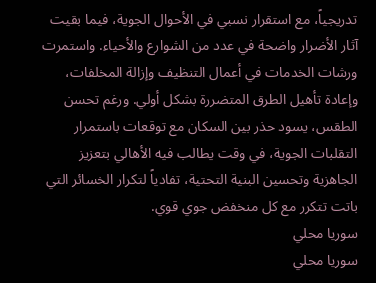تدريجياً، مع استقرار نسبي في الأحوال الجوية، فيما بقيت آثار الأضرار واضحة في عدد من الشوارع والأحياء. واستمرت ورشات الخدمات في أعمال التنظيف وإزالة المخلفات، وإعادة تأهيل الطرق المتضررة بشكل أولي. ورغم تحسن الطقس، يسود حذر بين السكان مع توقعات باستمرار التقلبات الجوية، في وقت يطالب فيه الأهالي بتعزيز الجاهزية وتحسين البنية التحتية، تفادياً لتكرار الخسائر التي باتت تتكرر مع كل منخفض جوي قوي.
سوريا محلي
سوريا محلي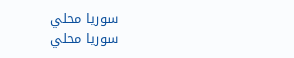سوريا محلي
سوريا محلي